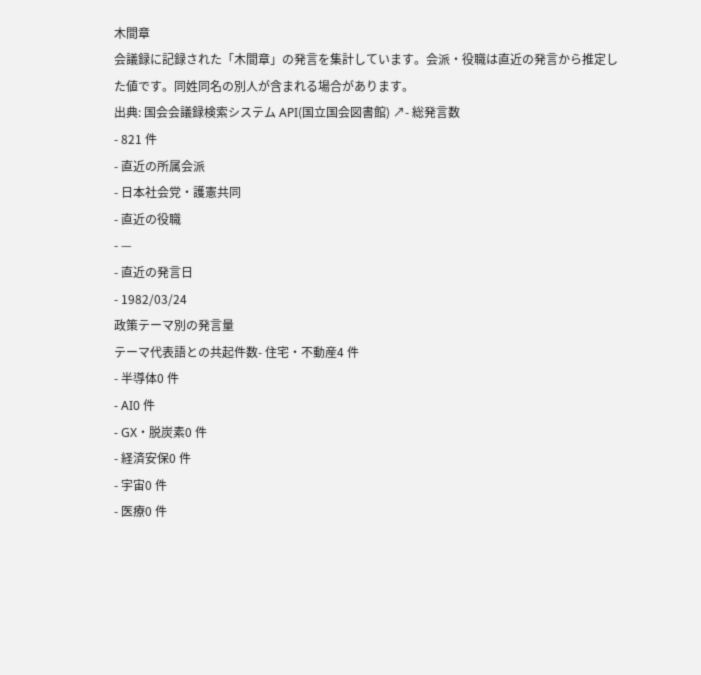木間章
会議録に記録された「木間章」の発言を集計しています。会派・役職は直近の発言から推定した値です。同姓同名の別人が含まれる場合があります。
出典: 国会会議録検索システム API(国立国会図書館) ↗- 総発言数
- 821 件
- 直近の所属会派
- 日本社会党・護憲共同
- 直近の役職
- —
- 直近の発言日
- 1982/03/24
政策テーマ別の発言量
テーマ代表語との共起件数- 住宅・不動産4 件
- 半導体0 件
- AI0 件
- GX・脱炭素0 件
- 経済安保0 件
- 宇宙0 件
- 医療0 件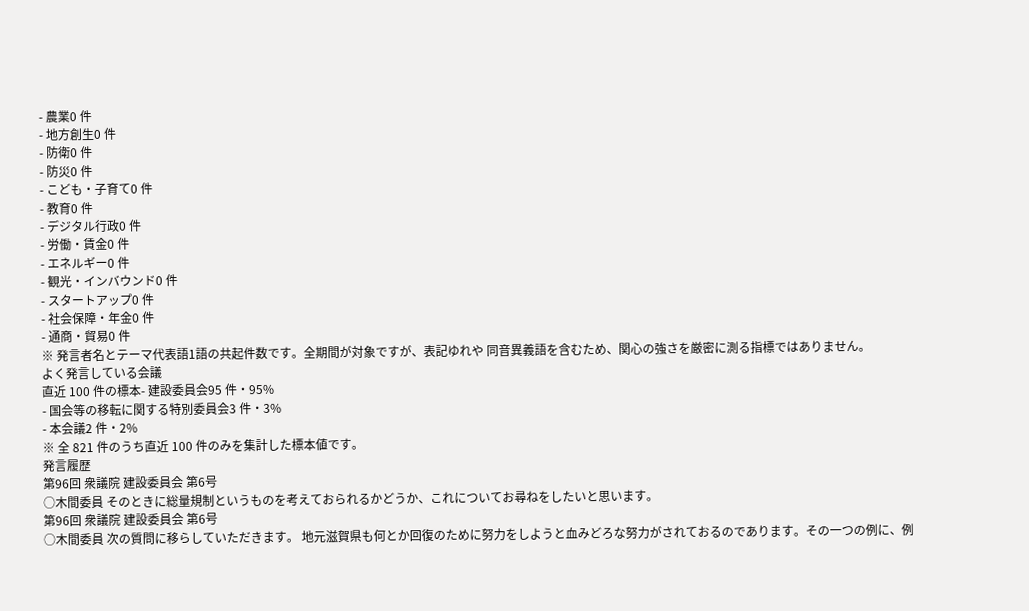- 農業0 件
- 地方創生0 件
- 防衛0 件
- 防災0 件
- こども・子育て0 件
- 教育0 件
- デジタル行政0 件
- 労働・賃金0 件
- エネルギー0 件
- 観光・インバウンド0 件
- スタートアップ0 件
- 社会保障・年金0 件
- 通商・貿易0 件
※ 発言者名とテーマ代表語1語の共起件数です。全期間が対象ですが、表記ゆれや 同音異義語を含むため、関心の強さを厳密に測る指標ではありません。
よく発言している会議
直近 100 件の標本- 建設委員会95 件・95%
- 国会等の移転に関する特別委員会3 件・3%
- 本会議2 件・2%
※ 全 821 件のうち直近 100 件のみを集計した標本値です。
発言履歴
第96回 衆議院 建設委員会 第6号
○木間委員 そのときに総量規制というものを考えておられるかどうか、これについてお尋ねをしたいと思います。
第96回 衆議院 建設委員会 第6号
○木間委員 次の質問に移らしていただきます。 地元滋賀県も何とか回復のために努力をしようと血みどろな努力がされておるのであります。その一つの例に、例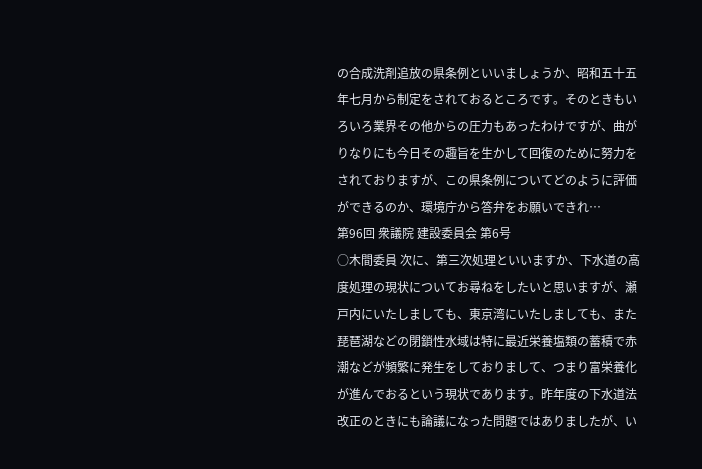の合成洗剤追放の県条例といいましょうか、昭和五十五年七月から制定をされておるところです。そのときもいろいろ業界その他からの圧力もあったわけですが、曲がりなりにも今日その趣旨を生かして回復のために努力をされておりますが、この県条例についてどのように評価ができるのか、環境庁から答弁をお願いできれ…
第96回 衆議院 建設委員会 第6号
○木間委員 次に、第三次処理といいますか、下水道の高度処理の現状についてお尋ねをしたいと思いますが、瀬戸内にいたしましても、東京湾にいたしましても、また琵琶湖などの閉鎖性水域は特に最近栄養塩類の蓄積で赤潮などが頻繁に発生をしておりまして、つまり富栄養化が進んでおるという現状であります。昨年度の下水道法改正のときにも論議になった問題ではありましたが、い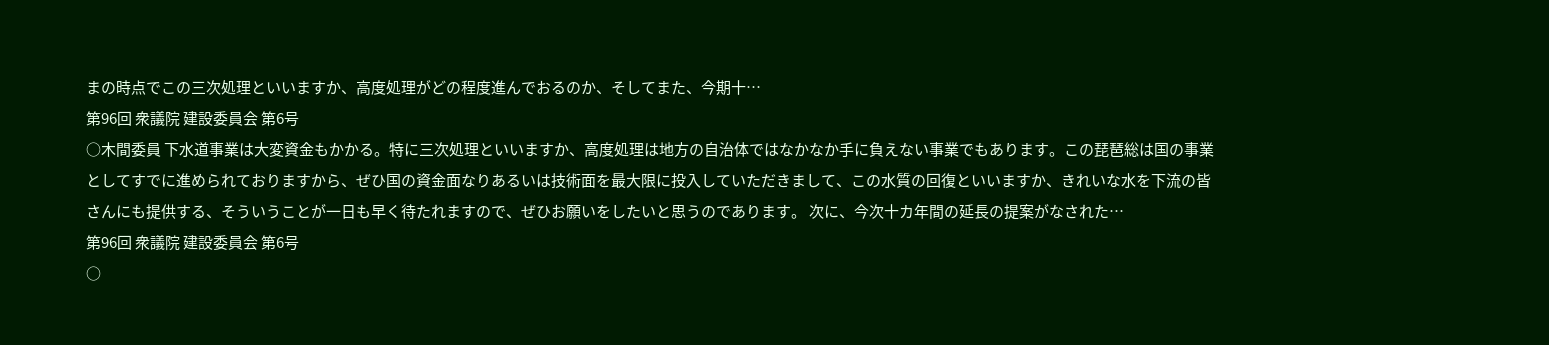まの時点でこの三次処理といいますか、高度処理がどの程度進んでおるのか、そしてまた、今期十…
第96回 衆議院 建設委員会 第6号
○木間委員 下水道事業は大変資金もかかる。特に三次処理といいますか、高度処理は地方の自治体ではなかなか手に負えない事業でもあります。この琵琶総は国の事業としてすでに進められておりますから、ぜひ国の資金面なりあるいは技術面を最大限に投入していただきまして、この水質の回復といいますか、きれいな水を下流の皆さんにも提供する、そういうことが一日も早く待たれますので、ぜひお願いをしたいと思うのであります。 次に、今次十カ年間の延長の提案がなされた…
第96回 衆議院 建設委員会 第6号
○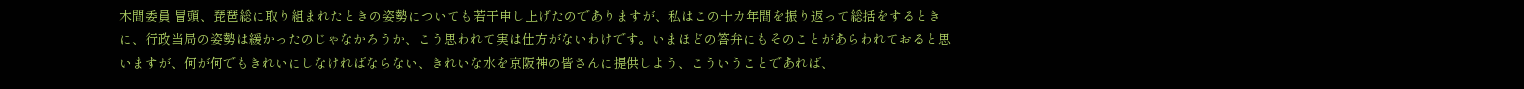木間委員 冒頭、琵琶総に取り組まれたときの姿勢についても若干申し上げたのでありますが、私はこの十カ年間を振り返って総括をするときに、行政当局の姿勢は緩かったのじゃなかろうか、こう思われて実は仕方がないわけです。いまほどの答弁にもそのことがあらわれておると思いますが、何が何でもきれいにしなければならない、きれいな水を京阪神の皆さんに提供しよう、こういうことであれば、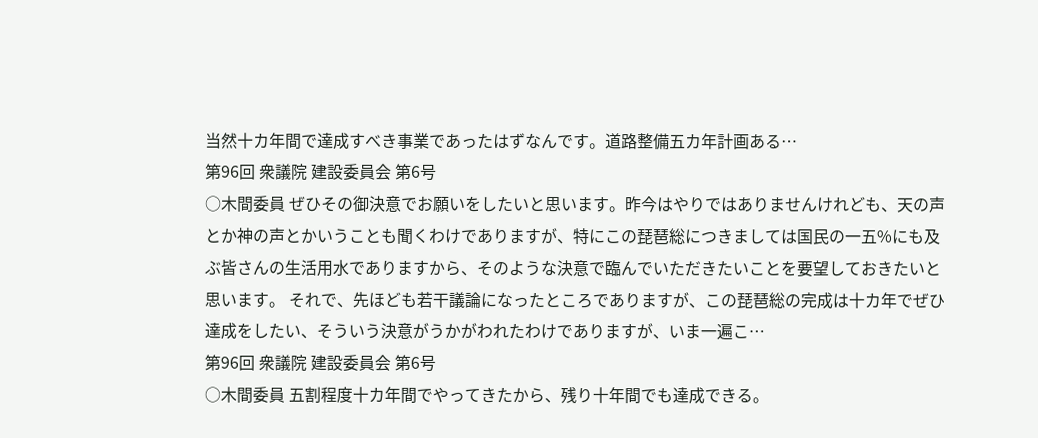当然十カ年間で達成すべき事業であったはずなんです。道路整備五カ年計画ある…
第96回 衆議院 建設委員会 第6号
○木間委員 ぜひその御決意でお願いをしたいと思います。昨今はやりではありませんけれども、天の声とか神の声とかいうことも聞くわけでありますが、特にこの琵琶総につきましては国民の一五%にも及ぶ皆さんの生活用水でありますから、そのような決意で臨んでいただきたいことを要望しておきたいと思います。 それで、先ほども若干議論になったところでありますが、この琵琶総の完成は十カ年でぜひ達成をしたい、そういう決意がうかがわれたわけでありますが、いま一遍こ…
第96回 衆議院 建設委員会 第6号
○木間委員 五割程度十カ年間でやってきたから、残り十年間でも達成できる。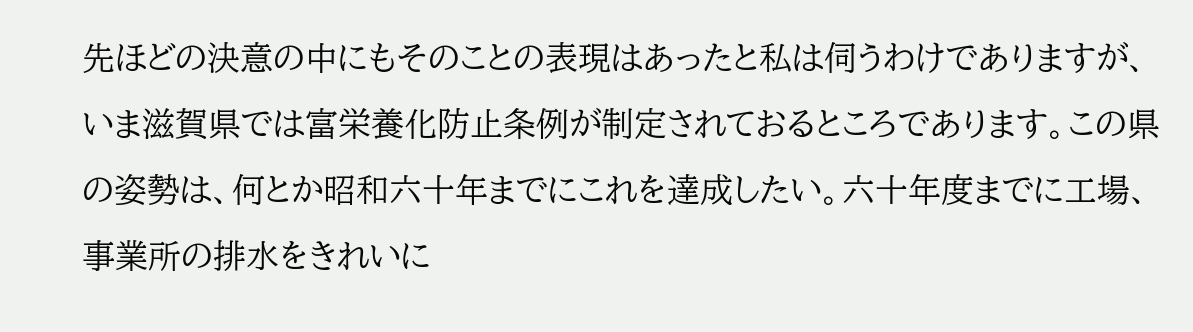先ほどの決意の中にもそのことの表現はあったと私は伺うわけでありますが、いま滋賀県では富栄養化防止条例が制定されておるところであります。この県の姿勢は、何とか昭和六十年までにこれを達成したい。六十年度までに工場、事業所の排水をきれいに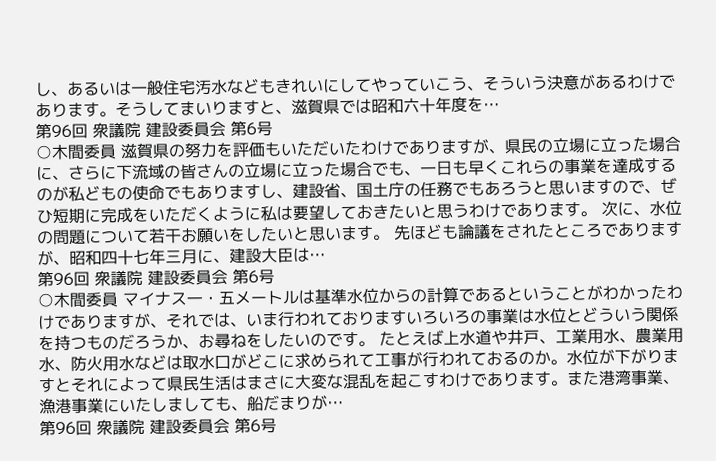し、あるいは一般住宅汚水などもきれいにしてやっていこう、そういう決意があるわけであります。そうしてまいりますと、滋賀県では昭和六十年度を…
第96回 衆議院 建設委員会 第6号
○木間委員 滋賀県の努力を評価もいただいたわけでありますが、県民の立場に立った場合に、さらに下流域の皆さんの立場に立った場合でも、一日も早くこれらの事業を達成するのが私どもの使命でもありますし、建設省、国土庁の任務でもあろうと思いますので、ぜひ短期に完成をいただくように私は要望しておきたいと思うわけであります。 次に、水位の問題について若干お願いをしたいと思います。 先ほども論議をされたところでありますが、昭和四十七年三月に、建設大臣は…
第96回 衆議院 建設委員会 第6号
○木間委員 マイナス一・五メートルは基準水位からの計算であるということがわかったわけでありますが、それでは、いま行われておりますいろいろの事業は水位とどういう関係を持つものだろうか、お尋ねをしたいのです。 たとえば上水道や井戸、工業用水、農業用水、防火用水などは取水口がどこに求められて工事が行われておるのか。水位が下がりますとそれによって県民生活はまさに大変な混乱を起こすわけであります。また港湾事業、漁港事業にいたしましても、船だまりが…
第96回 衆議院 建設委員会 第6号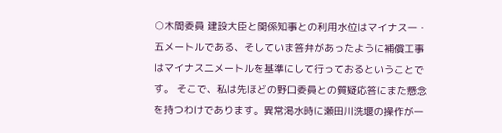○木間委員 建設大臣と関係知事との利用水位はマイナス一・五メートルである、そしていま答弁があったように補償工事はマイナス二メートルを基準にして行っておるということです。 そこで、私は先ほどの野口委員との質疑応答にまた懸念を持つわけであります。異常渇水時に瀬田川洗堰の操作が一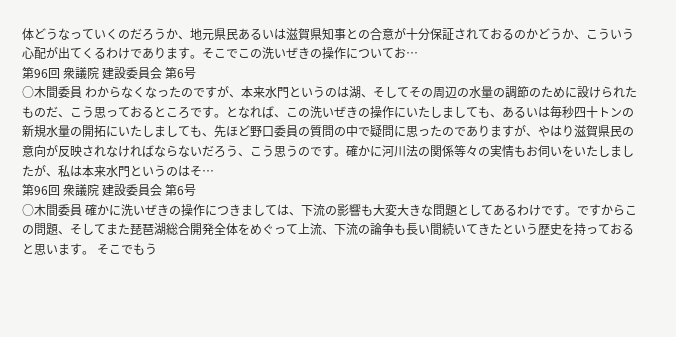体どうなっていくのだろうか、地元県民あるいは滋賀県知事との合意が十分保証されておるのかどうか、こういう心配が出てくるわけであります。そこでこの洗いぜきの操作についてお…
第96回 衆議院 建設委員会 第6号
○木間委員 わからなくなったのですが、本来水門というのは湖、そしてその周辺の水量の調節のために設けられたものだ、こう思っておるところです。となれば、この洗いぜきの操作にいたしましても、あるいは毎秒四十トンの新規水量の開拓にいたしましても、先ほど野口委員の質問の中で疑問に思ったのでありますが、やはり滋賀県民の意向が反映されなければならないだろう、こう思うのです。確かに河川法の関係等々の実情もお伺いをいたしましたが、私は本来水門というのはそ…
第96回 衆議院 建設委員会 第6号
○木間委員 確かに洗いぜきの操作につきましては、下流の影響も大変大きな問題としてあるわけです。ですからこの問題、そしてまた琵琶湖総合開発全体をめぐって上流、下流の論争も長い間続いてきたという歴史を持っておると思います。 そこでもう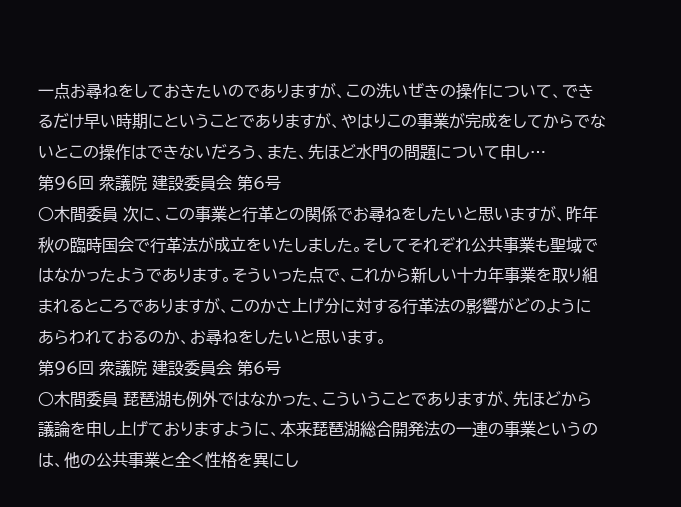一点お尋ねをしておきたいのでありますが、この洗いぜきの操作について、できるだけ早い時期にということでありますが、やはりこの事業が完成をしてからでないとこの操作はできないだろう、また、先ほど水門の問題について申し…
第96回 衆議院 建設委員会 第6号
○木間委員 次に、この事業と行革との関係でお尋ねをしたいと思いますが、昨年秋の臨時国会で行革法が成立をいたしました。そしてそれぞれ公共事業も聖域ではなかったようであります。そういった点で、これから新しい十カ年事業を取り組まれるところでありますが、このかさ上げ分に対する行革法の影響がどのようにあらわれておるのか、お尋ねをしたいと思います。
第96回 衆議院 建設委員会 第6号
○木間委員 琵琶湖も例外ではなかった、こういうことでありますが、先ほどから議論を申し上げておりますように、本来琵琶湖総合開発法の一連の事業というのは、他の公共事業と全く性格を異にし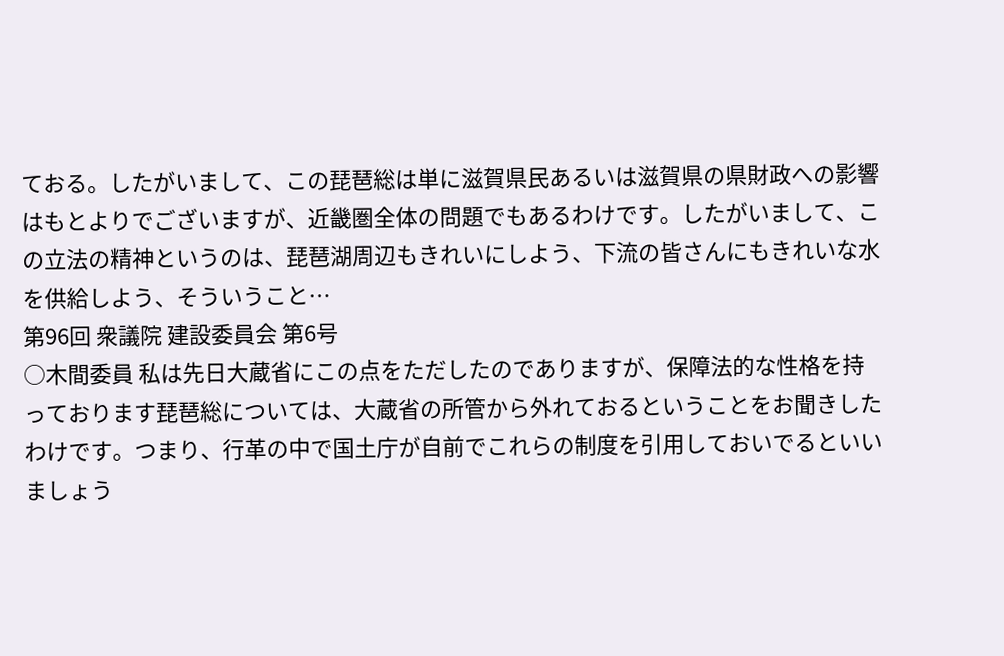ておる。したがいまして、この琵琶総は単に滋賀県民あるいは滋賀県の県財政への影響はもとよりでございますが、近畿圏全体の問題でもあるわけです。したがいまして、この立法の精神というのは、琵琶湖周辺もきれいにしよう、下流の皆さんにもきれいな水を供給しよう、そういうこと…
第96回 衆議院 建設委員会 第6号
○木間委員 私は先日大蔵省にこの点をただしたのでありますが、保障法的な性格を持っております琵琶総については、大蔵省の所管から外れておるということをお聞きしたわけです。つまり、行革の中で国土庁が自前でこれらの制度を引用しておいでるといいましょう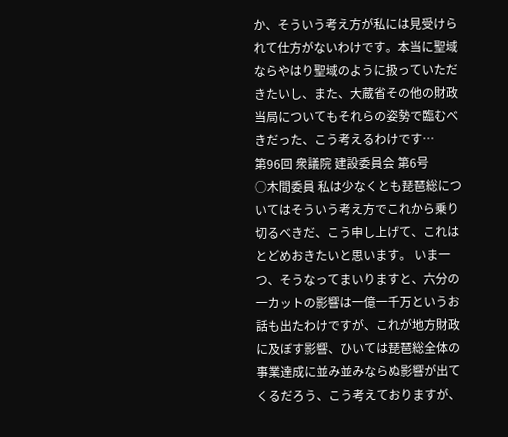か、そういう考え方が私には見受けられて仕方がないわけです。本当に聖域ならやはり聖域のように扱っていただきたいし、また、大蔵省その他の財政当局についてもそれらの姿勢で臨むべきだった、こう考えるわけです…
第96回 衆議院 建設委員会 第6号
○木間委員 私は少なくとも琵琶総についてはそういう考え方でこれから乗り切るべきだ、こう申し上げて、これはとどめおきたいと思います。 いま一つ、そうなってまいりますと、六分の一カットの影響は一億一千万というお話も出たわけですが、これが地方財政に及ぼす影響、ひいては琵琶総全体の事業達成に並み並みならぬ影響が出てくるだろう、こう考えておりますが、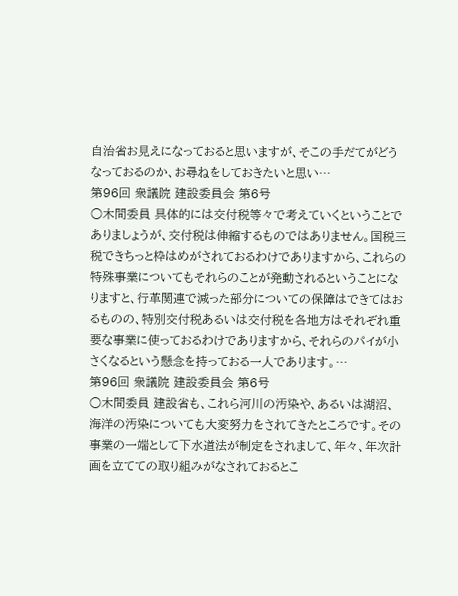自治省お見えになっておると思いますが、そこの手だてがどうなっておるのか、お尋ねをしておきたいと思い…
第96回 衆議院 建設委員会 第6号
○木間委員 具体的には交付税等々で考えていくということでありましょうが、交付税は伸縮するものではありません。国税三税できちっと枠はめがされておるわけでありますから、これらの特殊事業についてもそれらのことが発動されるということになりますと、行革関連で減った部分についての保障はできてはおるものの、特別交付税あるいは交付税を各地方はそれぞれ重要な事業に使っておるわけでありますから、それらのパイが小さくなるという懸念を持っておる一人であります。…
第96回 衆議院 建設委員会 第6号
○木間委員 建設省も、これら河川の汚染や、あるいは湖沼、海洋の汚染についても大変努力をされてきたところです。その事業の一端として下水道法が制定をされまして、年々、年次計画を立てての取り組みがなされておるとこ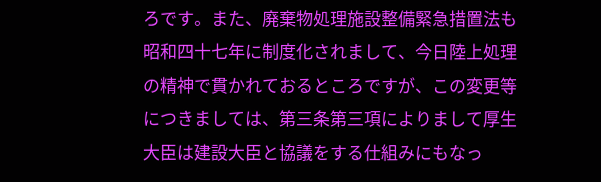ろです。また、廃棄物処理施設整備緊急措置法も昭和四十七年に制度化されまして、今日陸上処理の精神で貫かれておるところですが、この変更等につきましては、第三条第三項によりまして厚生大臣は建設大臣と協議をする仕組みにもなっ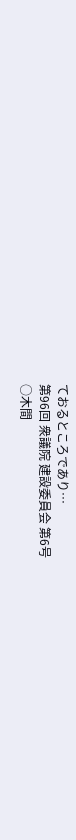ておるところであり…
第96回 衆議院 建設委員会 第6号
○木間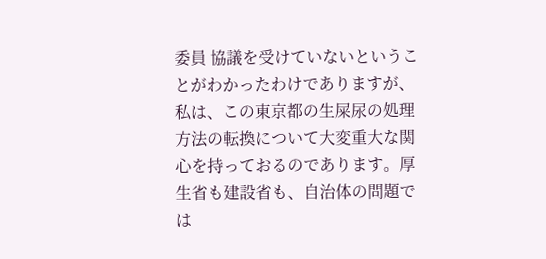委員 協議を受けていないということがわかったわけでありますが、私は、この東京都の生屎尿の処理方法の転換について大変重大な関心を持っておるのであります。厚生省も建設省も、自治体の問題では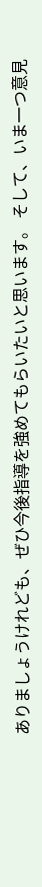ありましょうけれども、ぜひ今後指導を強めてもらいたいと思います。 そして、いま一つ意見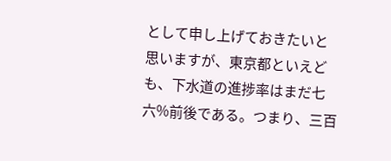として申し上げておきたいと思いますが、東京都といえども、下水道の進捗率はまだ七六%前後である。つまり、三百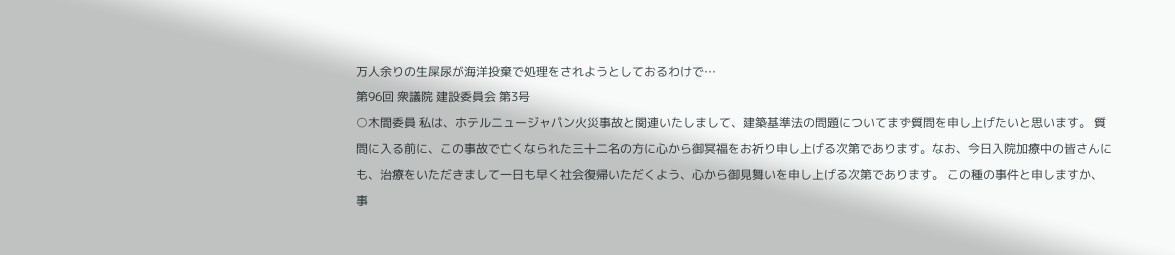万人余りの生屎尿が海洋投棄で処理をされようとしておるわけで…
第96回 衆議院 建設委員会 第3号
○木間委員 私は、ホテルニュージャパン火災事故と関連いたしまして、建築基準法の問題についてまず質問を申し上げたいと思います。 質問に入る前に、この事故で亡くなられた三十二名の方に心から御冥福をお祈り申し上げる次第であります。なお、今日入院加療中の皆さんにも、治療をいただきまして一日も早く社会復帰いただくよう、心から御見舞いを申し上げる次第であります。 この種の事件と申しますか、事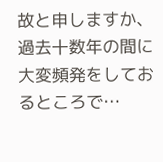故と申しますか、過去十数年の間に大変頻発をしておるところで…